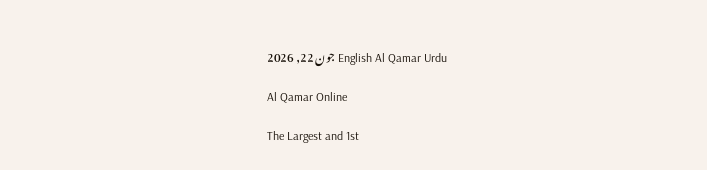English Al Qamar Urdu جون 22, 2026

Al Qamar Online

The Largest and 1st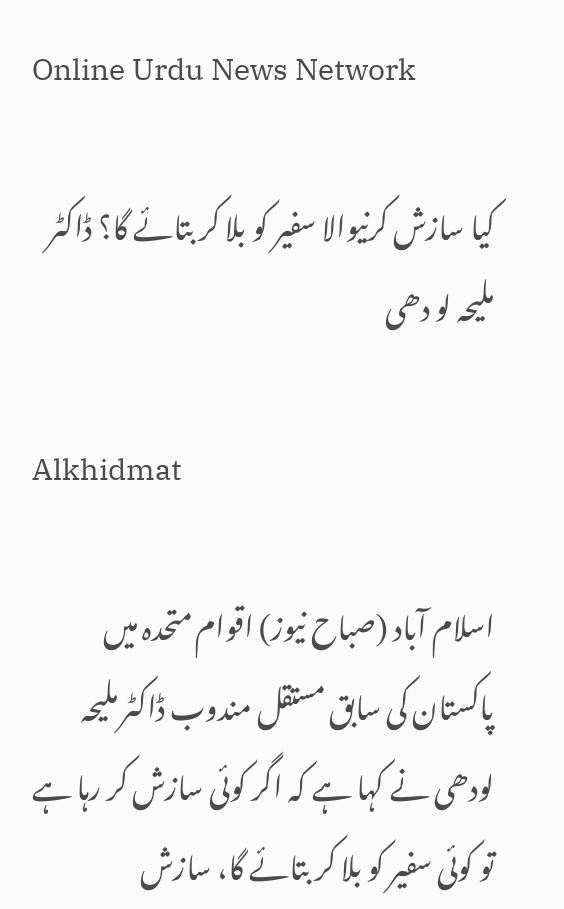Online Urdu News Network

کیا سازش کرنیوالا سفیر کو بلا کر بتائے گا؟ ڈاکٹر ملیحہ لو دھی

Alkhidmat

اسلام آباد (صباح نیوز) اقوام متحدہ میں پاکستان کی سابق مستقل مندوب ڈاکٹر ملیحہ لودھی نے کہا ہے کہ اگر کوئی سازش کر رہا ہے تو کوئی سفیر کو بلا کر بتائے گا، سازش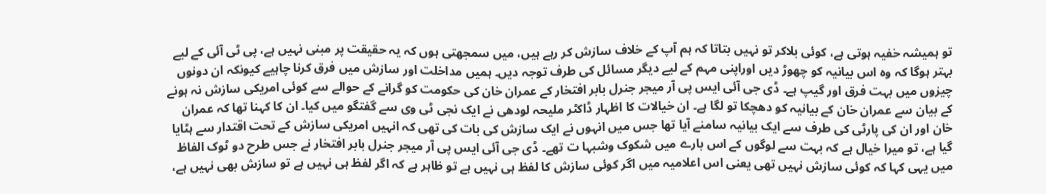تو ہمیشہ خفیہ ہوتی ہے، کوئی بلاکر تو نہیں بتاتا کہ ہم آپ کے خلاف سازش کر رہے ہیں، میں سمجھتی ہوں کہ یہ حقیقت پر مبنی نہیں ہے، پی ٹی آئی کے لیے بہتر ہوگا کہ وہ اس بیانیہ کو چھوڑ دیں اوراپنی مہم کے لیے دیگر مسائل کی طرف توجہ دیں۔ ہمیں مداخلت اور سازش میں فرق کرنا چاہیے کیونکہ ان دونوں چیزوں میں بہت فرق اور گیپ ہے۔ ڈی جی آئی ایس پی آر میجر جنرل بابر افتخار کے عمران خان کی حکومت کو گرانے کے حوالے سے کوئی امریکی سازش نہ ہونے کے بیان سے عمران خان کے بیانیہ کو دھچکا تو لگا ہے۔ ان خیالات کا اظہار ڈاکٹر ملیحہ لودھی نے ایک نجی ٹی وی سے گفتگو میں کیا۔ ان کا کہنا تھا کہ عمران خان اور ان کی پارٹی کی طرف سے ایک بیانیہ سامنے آیا تھا جس میں انہوں نے ایک سازش کی بات کی تھی کہ انہیں امریکی سازش کے تحت اقتدار سے ہٹایا گیا ہے، تو میرا خیال ہے کہ بہت سے لوگوں کے اس بارے میں شکوک وشبہا ت تھے۔ ڈی جی آئی ایس پی آر میجر جنرل بابر افتخار نے جس طرح دو ٹوک الفاظ میں یہی کہا کہ کوئی سازش نہیں تھی یعنی اس اعلامیہ میں اگر کوئی سازش کا لفظ ہی نہیں ہے تو ظاہر ہے کہ اگر لفظ ہی نہیں ہے تو سازش بھی نہیں ہے،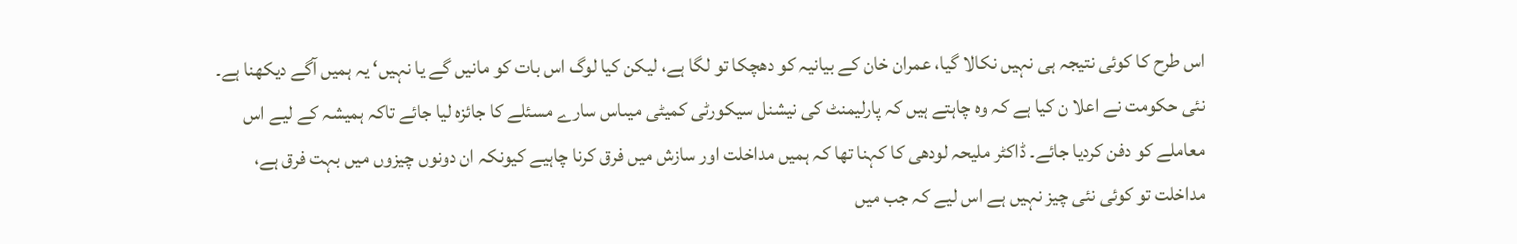اس طرح کا کوئی نتیجہ ہی نہیں نکالا گیا، عمران خان کے بیانیہ کو دھچکا تو لگا ہے، لیکن کیا لوگ اس بات کو مانیں گے یا نہیں‘ یہ ہمیں آگے دیکھنا ہے۔ نئی حکومت نے اعلا ن کیا ہے کہ وہ چاہتے ہیں کہ پارلیمنٹ کی نیشنل سیکورٹی کمیٹی میںاس سارے مسئلے کا جائزہ لیا جائے تاکہ ہمیشہ کے لیے اس معاملے کو دفن کردیا جائے۔ ڈاکٹر ملیحہ لودھی کا کہنا تھا کہ ہمیں مداخلت اور سازش میں فرق کرنا چاہیے کیونکہ ان دونوں چیزوں میں بہت فرق ہے، مداخلت تو کوئی نئی چیز نہیں ہے اس لیے کہ جب میں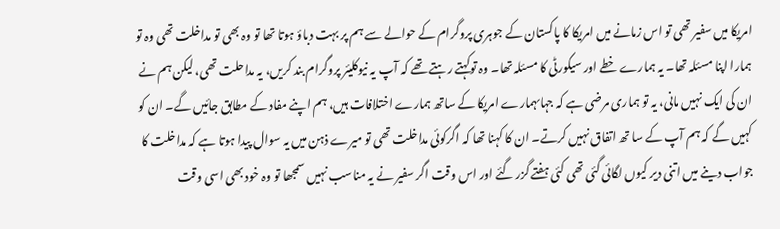امریکا میں سفیر تھی تو اس زمانے میں امریکا کا پاکستان کے جوہری پروگرام کے حوالے سے ہم پر بہت دباؤ ہوتا تھا تو وہ بھی تو مداخلت تھی وہ تو ہمارا اپنا مسئلہ تھا۔ یہ ہمارے خطے اور سیکورٹی کا مسئلہ تھا۔ وہ توکہتے رہتے تھے کہ آپ یہ نیوکلیئر پروگرام بند کریں، یہ مداحلت تھی، لیکن ہم نے ان کی ایک نہیں مانی، یہ تو ہماری مرضی ہے کہ جہاںہمارے امریکا کے ساتھ ہمارے اختلافات ہیں، ہم اپنے مفاد کے مطابق جائیں گے۔ ان کو کہیں گے کہ ہم آپ کے سا تھ اتفاق نہیں کرتے۔ ان کا کہنا تھا کہ اگرکوئی مداخلت تھی تو میرے ذہن میں یہ سوال پیدا ہوتا ہے کہ مداخلت کا جواب دینے میں اتنی دیر کیوں لگائی گئی تھی کئی ہفتے گزر گئے اور اس وقت اگر سفیر نے یہ مناسب نہیں سمجھا تو وہ خود بھی اسی وقت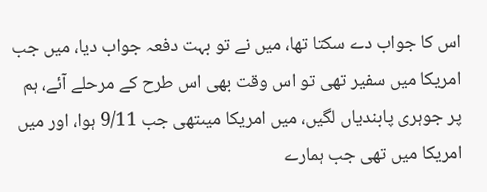اس کا جواب دے سکتا تھا، میں نے تو بہت دفعہ جواب دیا، میں جب امریکا میں سفیر تھی تو اس وقت بھی اس طرح کے مرحلے آئے، ہم پر جوہری پابندیاں لگیں، میں امریکا میںتھی جب 9/11 ہوا، اور میں امریکا میں تھی جب ہمارے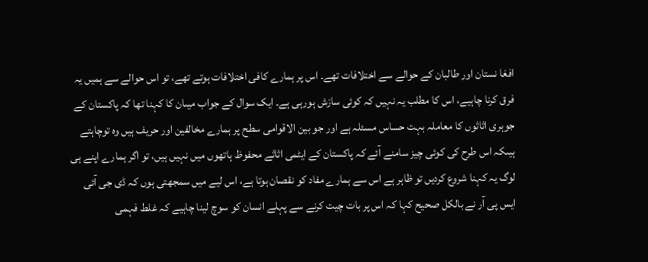افغا نستان اور طالبان کے حوالے سے اختلافات تھے۔ اس پر ہمارے کافی اختلافات ہوتے تھے، تو اس حوالے سے ہمیں یہ فرق کرنا چاہیے، اس کا مطلب یہ نہیں کہ کوئی سازش ہورہی ہے۔ ایک سوال کے جواب میںان کا کہنا تھا کہ پاکستان کے جوہری اثاثوں کا معاملہ بہت حساس مسئلہ ہے اور جو بین الاقوامی سطح پر ہمارے مخالفین اور حریف ہیں وہ توچاہتے ہیںکہ اس طرح کی کوئی چیز سامنے آئے کہ پاکستان کے ایٹمی اثاثے محفوظ ہاتھوں میں نہیں ہیں، تو اگر ہمارے اپنے ہی لوگ یہ کہنا شروع کردیں تو ظاہر ہے اس سے ہمارے مفاد کو نقصان ہوتا ہے، اس لیے میں سمجھتی ہوں کہ ڈی جی آئی ایس پی آر نے بالکل صحیح کہا کہ اس پر بات چیت کرنے سے پہلے انسان کو سوچ لینا چاہیے کہ غلط فہمی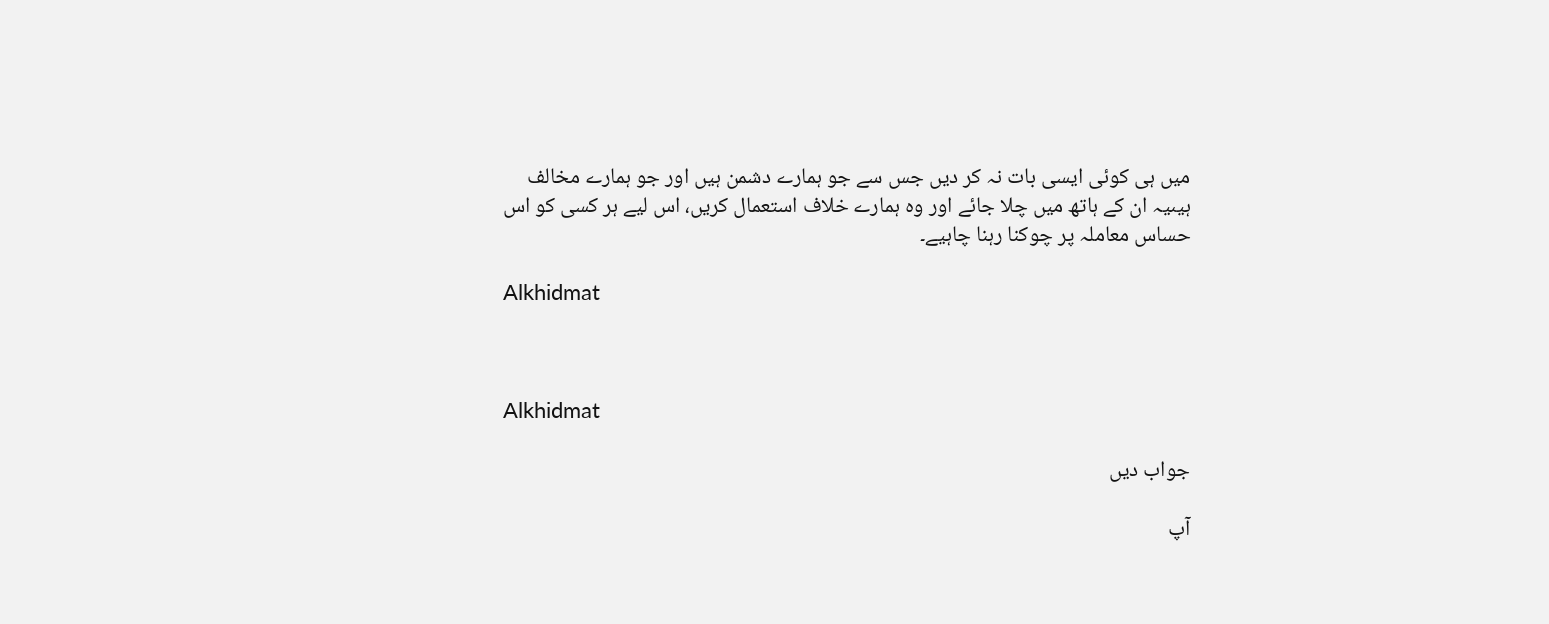میں ہی کوئی ایسی بات نہ کر دیں جس سے جو ہمارے دشمن ہیں اور جو ہمارے مخالف ہیںیہ ان کے ہاتھ میں چلا جائے اور وہ ہمارے خلاف استعمال کریں، اس لیے ہر کسی کو اس حساس معاملہ پر چوکنا رہنا چاہیے۔

Alkhidmat



Alkhidmat

جواب دیں

آپ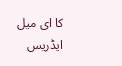کا ای میل ایڈریس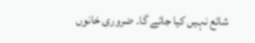شائع نہیں کیا جائے گا۔ ضروری خانوں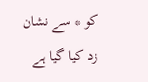کو * سے نشان زد کیا گیا ہے